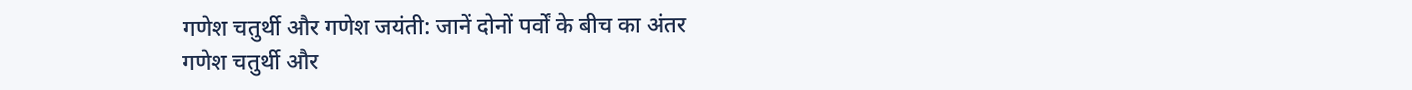गणेश चतुर्थी और गणेश जयंती: जानें दोनों पर्वों के बीच का अंतर
गणेश चतुर्थी और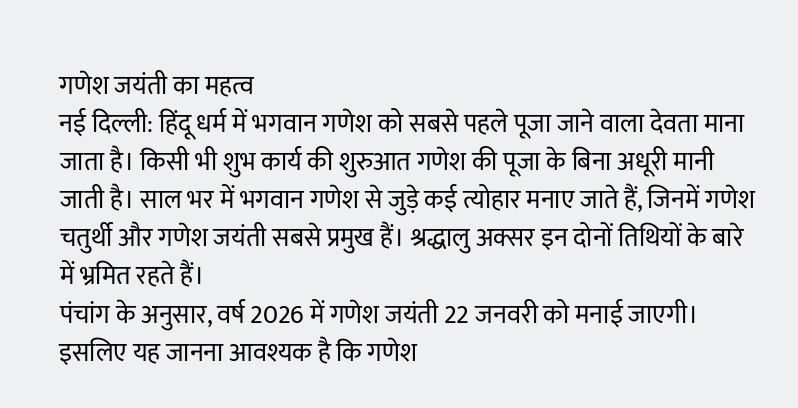गणेश जयंती का महत्व
नई दिल्ली: हिंदू धर्म में भगवान गणेश को सबसे पहले पूजा जाने वाला देवता माना जाता है। किसी भी शुभ कार्य की शुरुआत गणेश की पूजा के बिना अधूरी मानी जाती है। साल भर में भगवान गणेश से जुड़े कई त्योहार मनाए जाते हैं, जिनमें गणेश चतुर्थी और गणेश जयंती सबसे प्रमुख हैं। श्रद्धालु अक्सर इन दोनों तिथियों के बारे में भ्रमित रहते हैं।
पंचांग के अनुसार, वर्ष 2026 में गणेश जयंती 22 जनवरी को मनाई जाएगी। इसलिए यह जानना आवश्यक है कि गणेश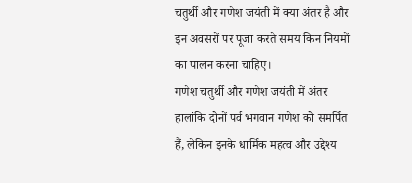चतुर्थी और गणेश जयंती में क्या अंतर है और इन अवसरों पर पूजा करते समय किन नियमों का पालन करना चाहिए।
गणेश चतुर्थी और गणेश जयंती में अंतर
हालांकि दोनों पर्व भगवान गणेश को समर्पित हैं, लेकिन इनके धार्मिक महत्व और उद्देश्य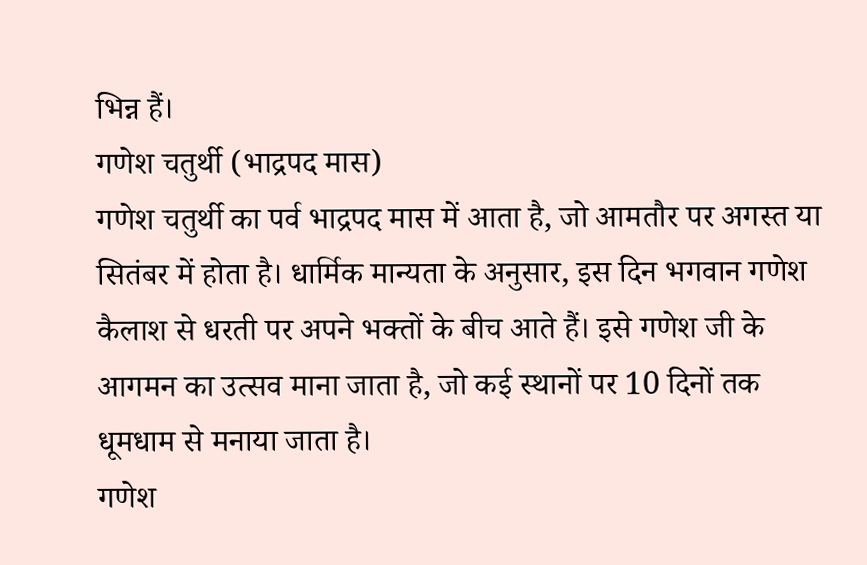भिन्न हैं।
गणेश चतुर्थी (भाद्रपद मास)
गणेश चतुर्थी का पर्व भाद्रपद मास में आता है, जो आमतौर पर अगस्त या सितंबर में होता है। धार्मिक मान्यता के अनुसार, इस दिन भगवान गणेश कैलाश से धरती पर अपने भक्तों के बीच आते हैं। इसे गणेश जी के आगमन का उत्सव माना जाता है, जो कई स्थानों पर 10 दिनों तक धूमधाम से मनाया जाता है।
गणेश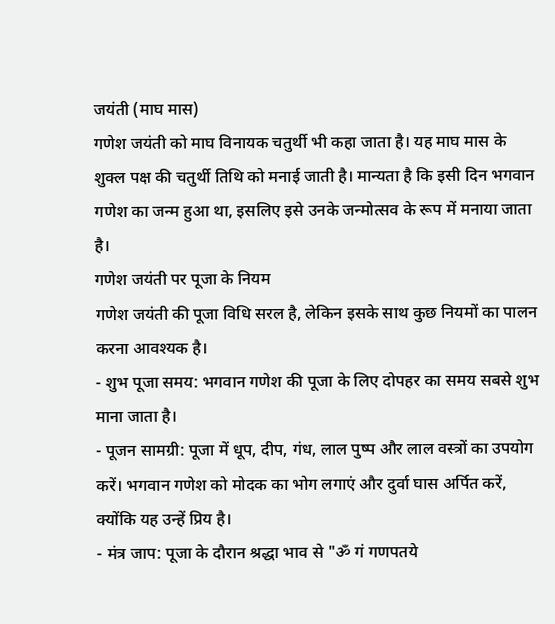जयंती (माघ मास)
गणेश जयंती को माघ विनायक चतुर्थी भी कहा जाता है। यह माघ मास के शुक्ल पक्ष की चतुर्थी तिथि को मनाई जाती है। मान्यता है कि इसी दिन भगवान गणेश का जन्म हुआ था, इसलिए इसे उनके जन्मोत्सव के रूप में मनाया जाता है।
गणेश जयंती पर पूजा के नियम
गणेश जयंती की पूजा विधि सरल है, लेकिन इसके साथ कुछ नियमों का पालन करना आवश्यक है।
- शुभ पूजा समय: भगवान गणेश की पूजा के लिए दोपहर का समय सबसे शुभ माना जाता है।
- पूजन सामग्री: पूजा में धूप, दीप, गंध, लाल पुष्प और लाल वस्त्रों का उपयोग करें। भगवान गणेश को मोदक का भोग लगाएं और दुर्वा घास अर्पित करें, क्योंकि यह उन्हें प्रिय है।
- मंत्र जाप: पूजा के दौरान श्रद्धा भाव से "ॐ गं गणपतये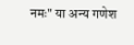नमः" या अन्य गणेश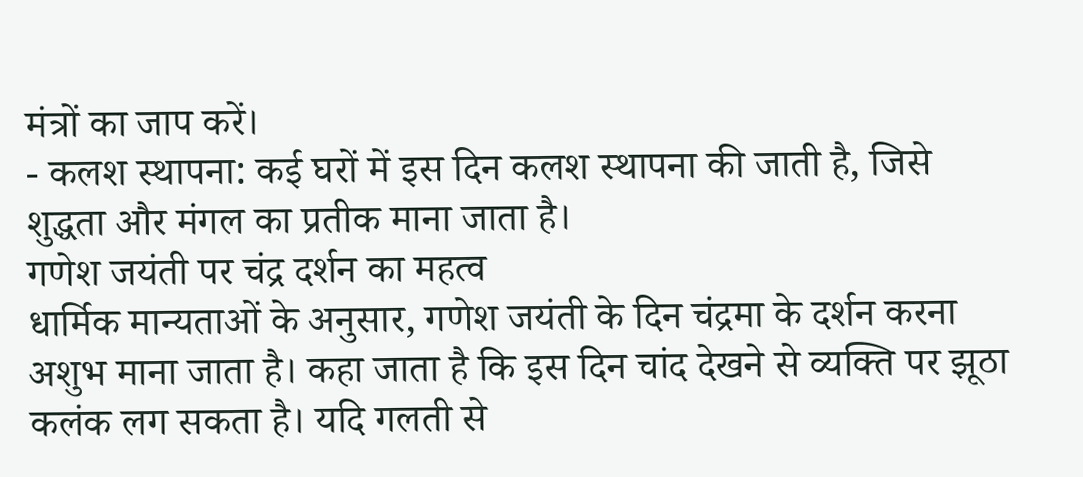मंत्रों का जाप करें।
- कलश स्थापना: कई घरों में इस दिन कलश स्थापना की जाती है, जिसे शुद्धता और मंगल का प्रतीक माना जाता है।
गणेश जयंती पर चंद्र दर्शन का महत्व
धार्मिक मान्यताओं के अनुसार, गणेश जयंती के दिन चंद्रमा के दर्शन करना अशुभ माना जाता है। कहा जाता है कि इस दिन चांद देखने से व्यक्ति पर झूठा कलंक लग सकता है। यदि गलती से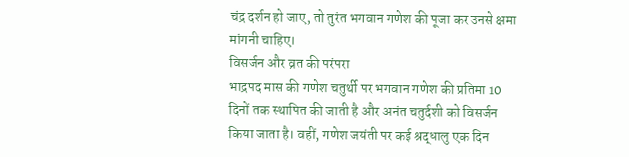चंद्र दर्शन हो जाए, तो तुरंत भगवान गणेश की पूजा कर उनसे क्षमा मांगनी चाहिए।
विसर्जन और व्रत की परंपरा
भाद्रपद मास की गणेश चतुर्थी पर भगवान गणेश की प्रतिमा 10 दिनों तक स्थापित की जाती है और अनंत चतुर्दशी को विसर्जन किया जाता है। वहीं, गणेश जयंती पर कई श्रद्धालु एक दिन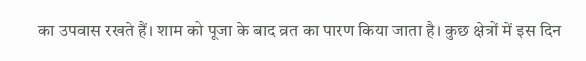का उपवास रखते हैं। शाम को पूजा के बाद व्रत का पारण किया जाता है। कुछ क्षेत्रों में इस दिन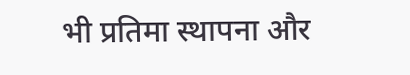भी प्रतिमा स्थापना और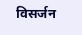विसर्जन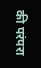की परंपरा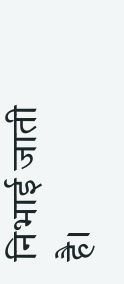निभाई जाती है।